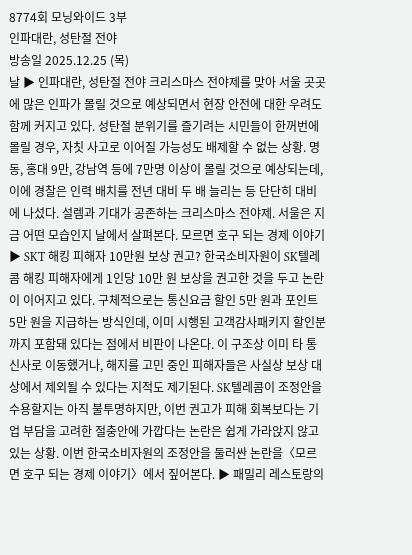8774회 모닝와이드 3부
인파대란, 성탄절 전야
방송일 2025.12.25 (목)
날 ▶ 인파대란, 성탄절 전야 크리스마스 전야제를 맞아 서울 곳곳에 많은 인파가 몰릴 것으로 예상되면서 현장 안전에 대한 우려도 함께 커지고 있다. 성탄절 분위기를 즐기려는 시민들이 한꺼번에 몰릴 경우, 자칫 사고로 이어질 가능성도 배제할 수 없는 상황. 명동, 홍대 9만, 강남역 등에 7만명 이상이 몰릴 것으로 예상되는데, 이에 경찰은 인력 배치를 전년 대비 두 배 늘리는 등 단단히 대비에 나섰다. 설렘과 기대가 공존하는 크리스마스 전야제. 서울은 지금 어떤 모습인지 날에서 살펴본다. 모르면 호구 되는 경제 이야기 ▶ SKT 해킹 피해자 10만원 보상 권고? 한국소비자원이 SK텔레콤 해킹 피해자에게 1인당 10만 원 보상을 권고한 것을 두고 논란이 이어지고 있다. 구체적으로는 통신요금 할인 5만 원과 포인트 5만 원을 지급하는 방식인데, 이미 시행된 고객감사패키지 할인분까지 포함돼 있다는 점에서 비판이 나온다. 이 구조상 이미 타 통신사로 이동했거나, 해지를 고민 중인 피해자들은 사실상 보상 대상에서 제외될 수 있다는 지적도 제기된다. SK텔레콤이 조정안을 수용할지는 아직 불투명하지만, 이번 권고가 피해 회복보다는 기업 부담을 고려한 절충안에 가깝다는 논란은 쉽게 가라앉지 않고 있는 상황. 이번 한국소비자원의 조정안을 둘러싼 논란을〈모르면 호구 되는 경제 이야기〉에서 짚어본다. ▶ 패밀리 레스토랑의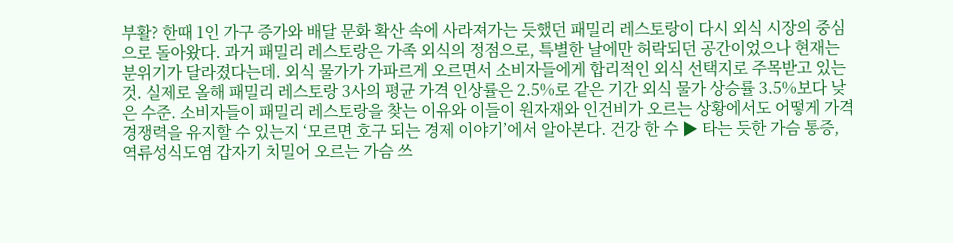부활? 한때 1인 가구 증가와 배달 문화 확산 속에 사라져가는 듯했던 패밀리 레스토랑이 다시 외식 시장의 중심으로 돌아왔다. 과거 패밀리 레스토랑은 가족 외식의 정점으로, 특별한 날에만 허락되던 공간이었으나 현재는 분위기가 달라졌다는데. 외식 물가가 가파르게 오르면서 소비자들에게 합리적인 외식 선택지로 주목받고 있는 것. 실제로 올해 패밀리 레스토랑 3사의 평균 가격 인상률은 2.5%로 같은 기간 외식 물가 상승률 3.5%보다 낮은 수준. 소비자들이 패밀리 레스토랑을 찾는 이유와 이들이 원자재와 인건비가 오르는 상황에서도 어떻게 가격 경쟁력을 유지할 수 있는지 ‘모르면 호구 되는 경제 이야기’에서 알아본다. 건강 한 수 ▶ 타는 듯한 가슴 통증, 역류성식도염 갑자기 치밀어 오르는 가슴 쓰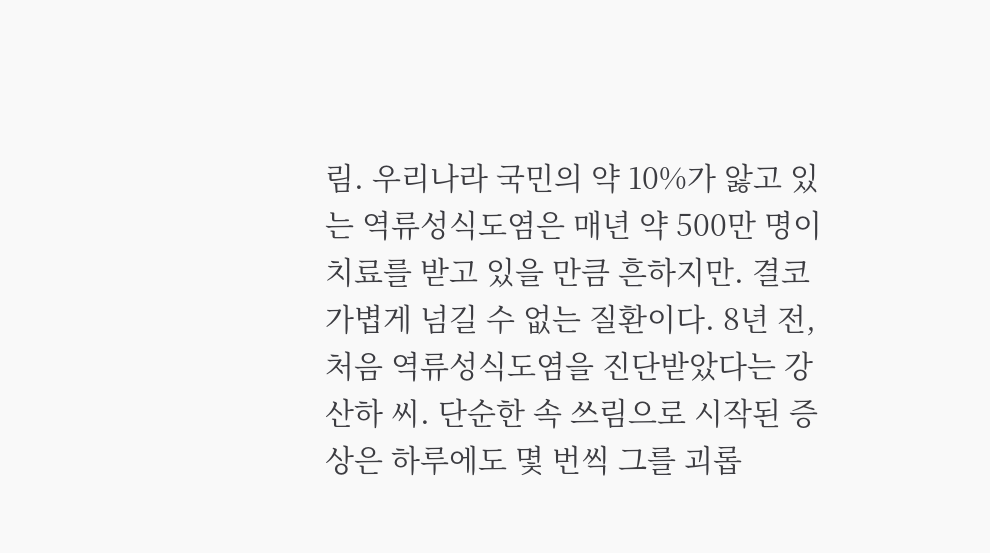림. 우리나라 국민의 약 10%가 앓고 있는 역류성식도염은 매년 약 500만 명이 치료를 받고 있을 만큼 흔하지만. 결코 가볍게 넘길 수 없는 질환이다. 8년 전, 처음 역류성식도염을 진단받았다는 강산하 씨. 단순한 속 쓰림으로 시작된 증상은 하루에도 몇 번씩 그를 괴롭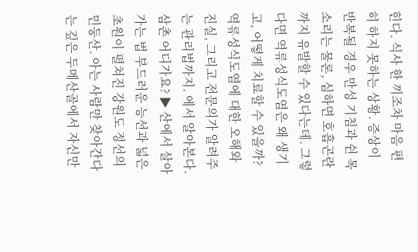힌다. 식사 한 끼조차 마음 편히 하지 못하는 상황. 증상이 반복될 경우 만성 기침과 쉰 목소리는 물론, 심하면 호흡곤란까지 유발할 수 있다는데. 그렇다면 역류성식도염은 왜 생기고, 어떻게 치료할 수 있을까? 역류성식도염에 대한 오해와 진실, 그리고 전문의가 알려주는 관리법까지. 에서 알아본다. 삼촌 어디가요? ▶ 산에서 살아가는 법 부드러운 능선과 넓은 초원이 펼쳐진 강원도 정선의 민둥산. 아는 사람만 찾아간다는 깊은 두메산골에서 자신만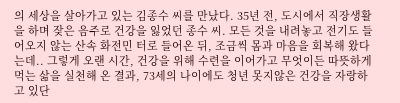의 세상을 살아가고 있는 김종수 씨를 만났다. 35년 전, 도시에서 직장생활을 하며 잦은 음주로 건강을 잃었던 종수 씨. 모든 것을 내려놓고 전기도 들어오지 않는 산속 화전민 터로 들어온 뒤, 조금씩 몸과 마음을 회복해 왔다는데.. 그렇게 오랜 시간, 건강을 위해 수련을 이어가고 무엇이든 따뜻하게 먹는 삶을 실천해 온 결과, 73세의 나이에도 청년 못지않은 건강을 자랑하고 있단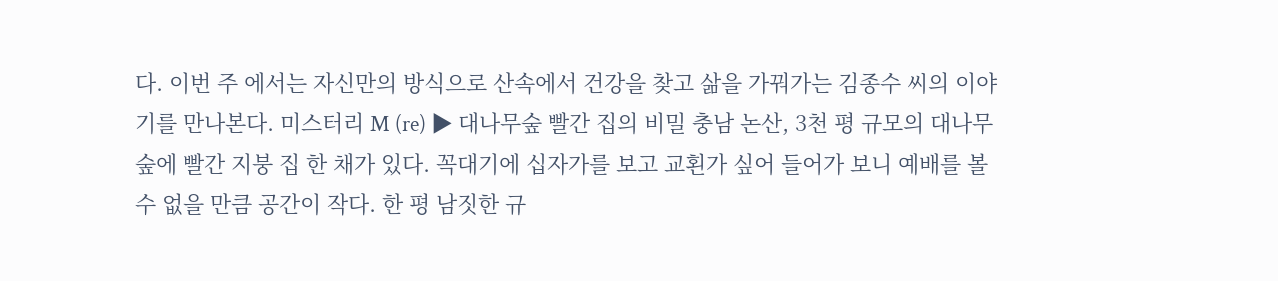다. 이번 주 에서는 자신만의 방식으로 산속에서 건강을 찾고 삶을 가꿔가는 김종수 씨의 이야기를 만나본다. 미스터리 M (re) ▶ 대나무숲 빨간 집의 비밀 충남 논산, 3천 평 규모의 대나무숲에 빨간 지붕 집 한 채가 있다. 꼭대기에 십자가를 보고 교횐가 싶어 들어가 보니 예배를 볼 수 없을 만큼 공간이 작다. 한 평 남짓한 규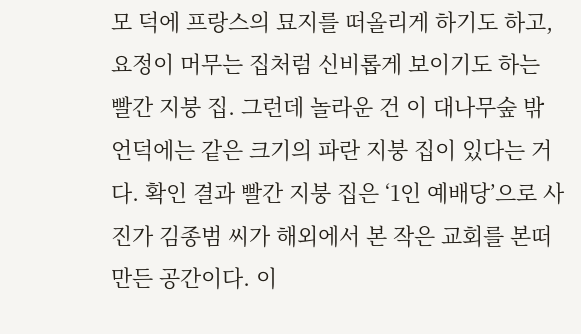모 덕에 프랑스의 묘지를 떠올리게 하기도 하고, 요정이 머무는 집처럼 신비롭게 보이기도 하는 빨간 지붕 집. 그런데 놀라운 건 이 대나무숲 밖 언덕에는 같은 크기의 파란 지붕 집이 있다는 거다. 확인 결과 빨간 지붕 집은 ‘1인 예배당’으로 사진가 김종범 씨가 해외에서 본 작은 교회를 본떠 만든 공간이다. 이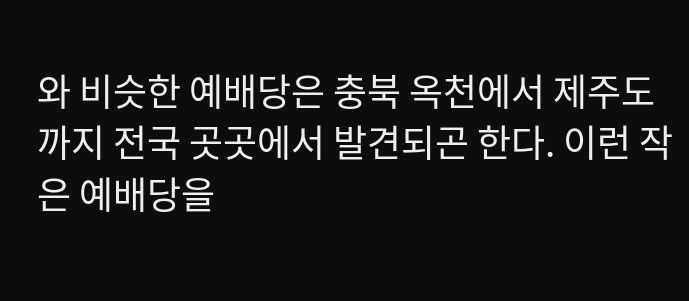와 비슷한 예배당은 충북 옥천에서 제주도까지 전국 곳곳에서 발견되곤 한다. 이런 작은 예배당을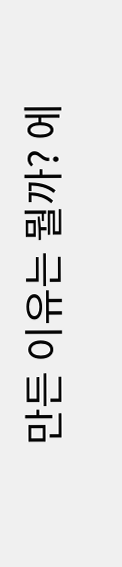만든 이유는 뭘까? 에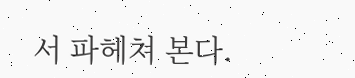서 파헤쳐 본다.